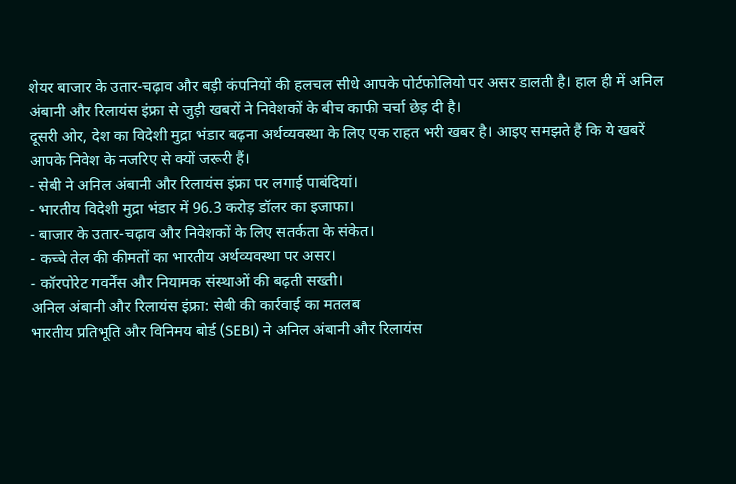शेयर बाजार के उतार-चढ़ाव और बड़ी कंपनियों की हलचल सीधे आपके पोर्टफोलियो पर असर डालती है। हाल ही में अनिल अंबानी और रिलायंस इंफ्रा से जुड़ी खबरों ने निवेशकों के बीच काफी चर्चा छेड़ दी है।
दूसरी ओर, देश का विदेशी मुद्रा भंडार बढ़ना अर्थव्यवस्था के लिए एक राहत भरी खबर है। आइए समझते हैं कि ये खबरें आपके निवेश के नजरिए से क्यों जरूरी हैं।
- सेबी ने अनिल अंबानी और रिलायंस इंफ्रा पर लगाई पाबंदियां।
- भारतीय विदेशी मुद्रा भंडार में 96.3 करोड़ डॉलर का इजाफा।
- बाजार के उतार-चढ़ाव और निवेशकों के लिए सतर्कता के संकेत।
- कच्चे तेल की कीमतों का भारतीय अर्थव्यवस्था पर असर।
- कॉरपोरेट गवर्नेंस और नियामक संस्थाओं की बढ़ती सख्ती।
अनिल अंबानी और रिलायंस इंफ्रा: सेबी की कार्रवाई का मतलब
भारतीय प्रतिभूति और विनिमय बोर्ड (SEBI) ने अनिल अंबानी और रिलायंस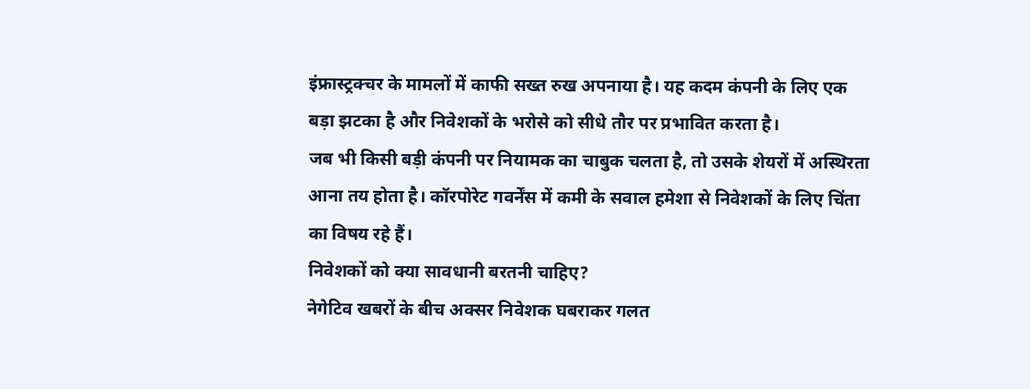इंफ्रास्ट्रक्चर के मामलों में काफी सख्त रुख अपनाया है। यह कदम कंपनी के लिए एक बड़ा झटका है और निवेशकों के भरोसे को सीधे तौर पर प्रभावित करता है।
जब भी किसी बड़ी कंपनी पर नियामक का चाबुक चलता है, तो उसके शेयरों में अस्थिरता आना तय होता है। कॉरपोरेट गवर्नेंस में कमी के सवाल हमेशा से निवेशकों के लिए चिंता का विषय रहे हैं।
निवेशकों को क्या सावधानी बरतनी चाहिए?
नेगेटिव खबरों के बीच अक्सर निवेशक घबराकर गलत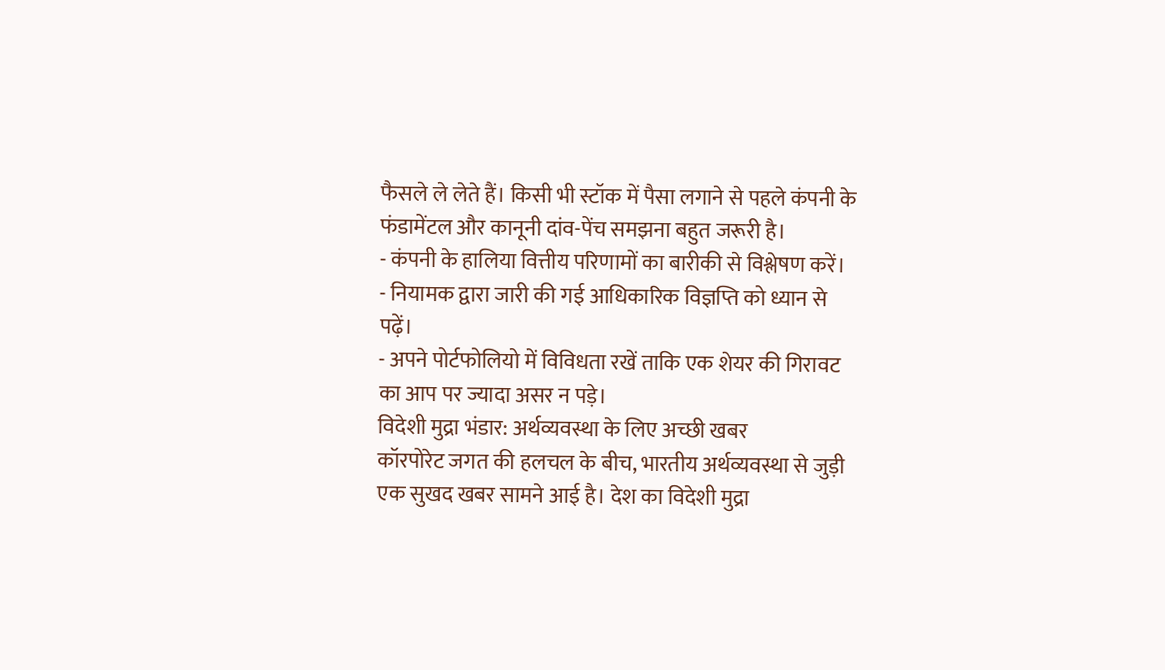फैसले ले लेते हैं। किसी भी स्टॉक में पैसा लगाने से पहले कंपनी के फंडामेंटल और कानूनी दांव-पेंच समझना बहुत जरूरी है।
- कंपनी के हालिया वित्तीय परिणामों का बारीकी से विश्लेषण करें।
- नियामक द्वारा जारी की गई आधिकारिक विज्ञप्ति को ध्यान से पढ़ें।
- अपने पोर्टफोलियो में विविधता रखें ताकि एक शेयर की गिरावट का आप पर ज्यादा असर न पड़े।
विदेशी मुद्रा भंडार: अर्थव्यवस्था के लिए अच्छी खबर
कॉरपोरेट जगत की हलचल के बीच, भारतीय अर्थव्यवस्था से जुड़ी एक सुखद खबर सामने आई है। देश का विदेशी मुद्रा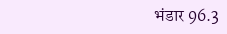भंडार 96.3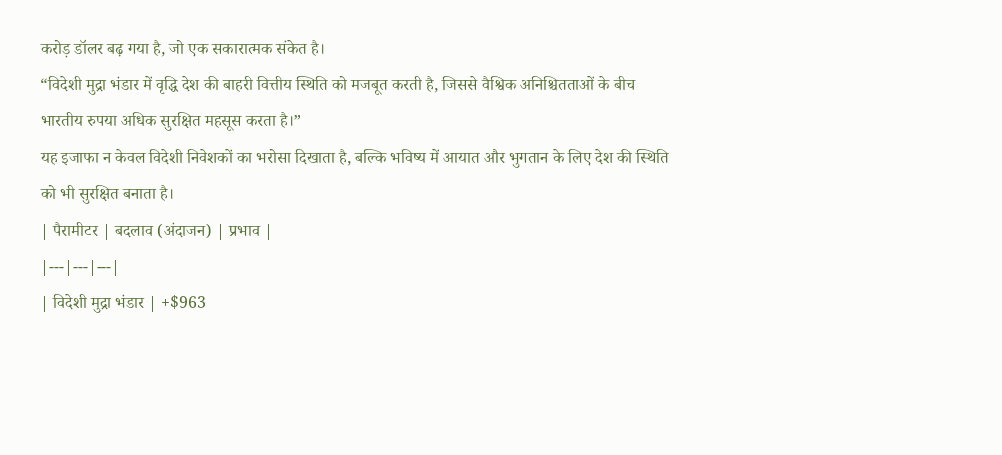करोड़ डॉलर बढ़ गया है, जो एक सकारात्मक संकेत है।
“विदेशी मुद्रा भंडार में वृद्धि देश की बाहरी वित्तीय स्थिति को मजबूत करती है, जिससे वैश्विक अनिश्चितताओं के बीच भारतीय रुपया अधिक सुरक्षित महसूस करता है।”
यह इजाफा न केवल विदेशी निवेशकों का भरोसा दिखाता है, बल्कि भविष्य में आयात और भुगतान के लिए देश की स्थिति को भी सुरक्षित बनाता है।
| पैरामीटर | बदलाव (अंदाजन) | प्रभाव |
|---|---|---|
| विदेशी मुद्रा भंडार | +$963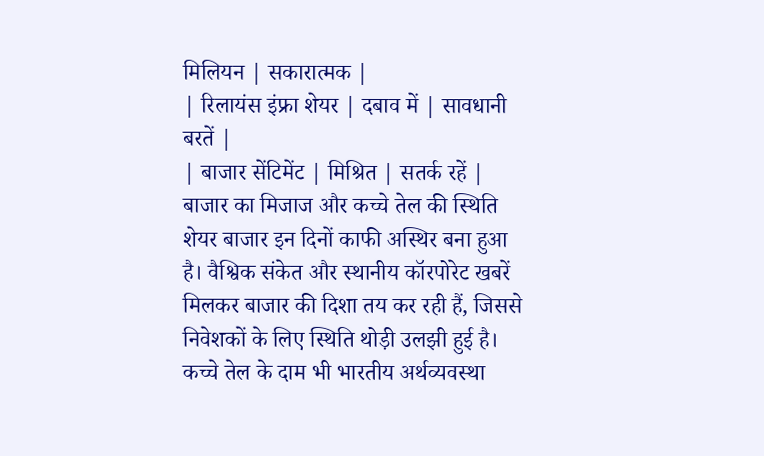मिलियन | सकारात्मक |
| रिलायंस इंफ्रा शेयर | दबाव में | सावधानी बरतें |
| बाजार सेंटिमेंट | मिश्रित | सतर्क रहें |
बाजार का मिजाज और कच्चे तेल की स्थिति
शेयर बाजार इन दिनों काफी अस्थिर बना हुआ है। वैश्विक संकेत और स्थानीय कॉरपोरेट खबरें मिलकर बाजार की दिशा तय कर रही हैं, जिससे निवेशकों के लिए स्थिति थोड़ी उलझी हुई है।
कच्चे तेल के दाम भी भारतीय अर्थव्यवस्था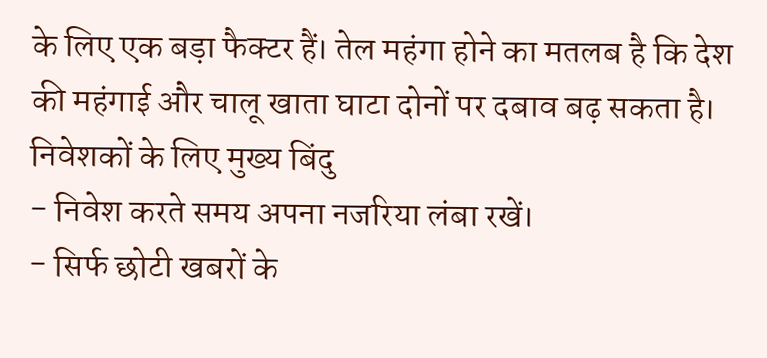के लिए एक बड़ा फैक्टर हैं। तेल महंगा होने का मतलब है कि देश की महंगाई और चालू खाता घाटा दोनों पर दबाव बढ़ सकता है।
निवेशकों के लिए मुख्य बिंदु
- निवेश करते समय अपना नजरिया लंबा रखें।
- सिर्फ छोटी खबरों के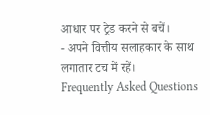आधार पर ट्रेड करने से बचें।
- अपने वित्तीय सलाहकार के साथ लगातार टच में रहें।
Frequently Asked Questions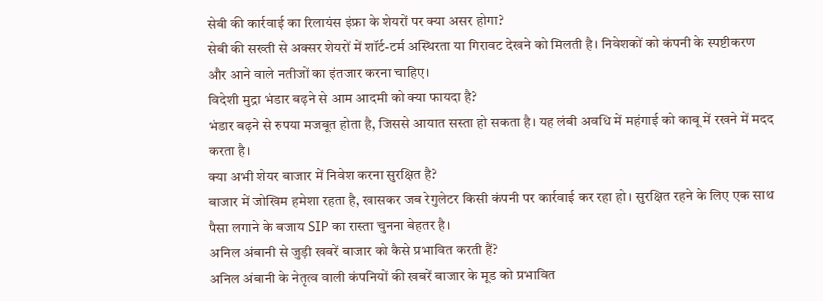सेबी की कार्रवाई का रिलायंस इंफ्रा के शेयरों पर क्या असर होगा?
सेबी की सख्ती से अक्सर शेयरों में शॉर्ट-टर्म अस्थिरता या गिरावट देखने को मिलती है। निवेशकों को कंपनी के स्पष्टीकरण और आने वाले नतीजों का इंतजार करना चाहिए।
विदेशी मुद्रा भंडार बढ़ने से आम आदमी को क्या फायदा है?
भंडार बढ़ने से रुपया मजबूत होता है, जिससे आयात सस्ता हो सकता है। यह लंबी अवधि में महंगाई को काबू में रखने में मदद करता है।
क्या अभी शेयर बाजार में निवेश करना सुरक्षित है?
बाजार में जोखिम हमेशा रहता है, खासकर जब रेगुलेटर किसी कंपनी पर कार्रवाई कर रहा हो। सुरक्षित रहने के लिए एक साथ पैसा लगाने के बजाय SIP का रास्ता चुनना बेहतर है।
अनिल अंबानी से जुड़ी खबरें बाजार को कैसे प्रभावित करती हैं?
अनिल अंबानी के नेतृत्व वाली कंपनियों की खबरें बाजार के मूड को प्रभावित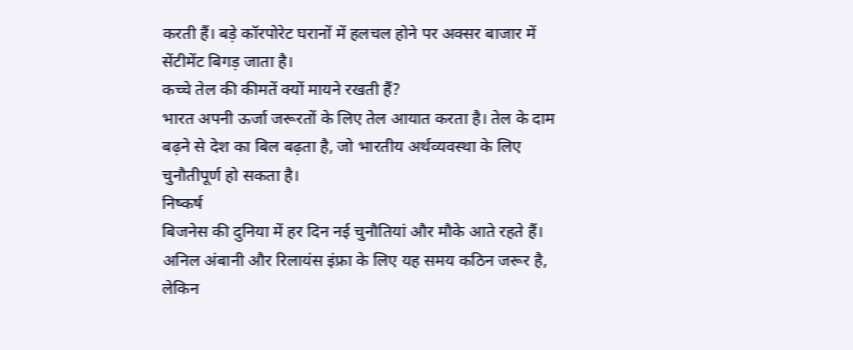करती हैं। बड़े कॉरपोरेट घरानों में हलचल होने पर अक्सर बाजार में सेंटीमेंट बिगड़ जाता है।
कच्चे तेल की कीमतें क्यों मायने रखती हैं?
भारत अपनी ऊर्जा जरूरतों के लिए तेल आयात करता है। तेल के दाम बढ़ने से देश का बिल बढ़ता है, जो भारतीय अर्थव्यवस्था के लिए चुनौतीपूर्ण हो सकता है।
निष्कर्ष
बिजनेस की दुनिया में हर दिन नई चुनौतियां और मौके आते रहते हैं। अनिल अंबानी और रिलायंस इंफ्रा के लिए यह समय कठिन जरूर है, लेकिन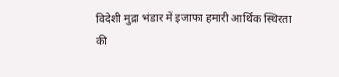विदेशी मुद्रा भंडार में इजाफा हमारी आर्थिक स्थिरता की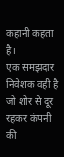कहानी कहता है।
एक समझदार निवेशक वही है जो शोर से दूर रहकर कंपनी की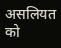असलियत को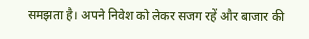समझता है। अपने निवेश को लेकर सजग रहें और बाजार की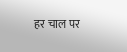हर चाल पर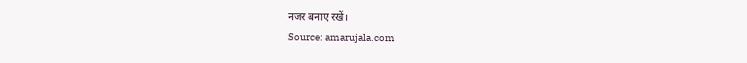नजर बनाए रखें।
Source: amarujala.com